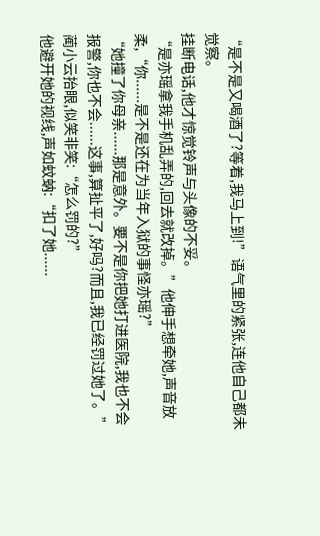“是不是又喝酒了?等着,我马上到!”语气里的紧张,连他自己都未觉察。
挂断电话,他才惊觉铃声与头像的不妥。
“是亦瑶拿我手机乱弄的,回去就改掉。”他伸手想牵她,声音放柔,“你......是不是还在为当年入狱的事怪亦瑶?”
“她撞了你母亲......那是意外。要不是你把她打进医院,我也不会报警,你也不会......这事,算扯平了,好吗?而且,我已经罚过她了。”
蔺小云抬眼,似笑非笑:“怎么罚的?”
他避开她的视线,声如蚊蚋:“扣了她......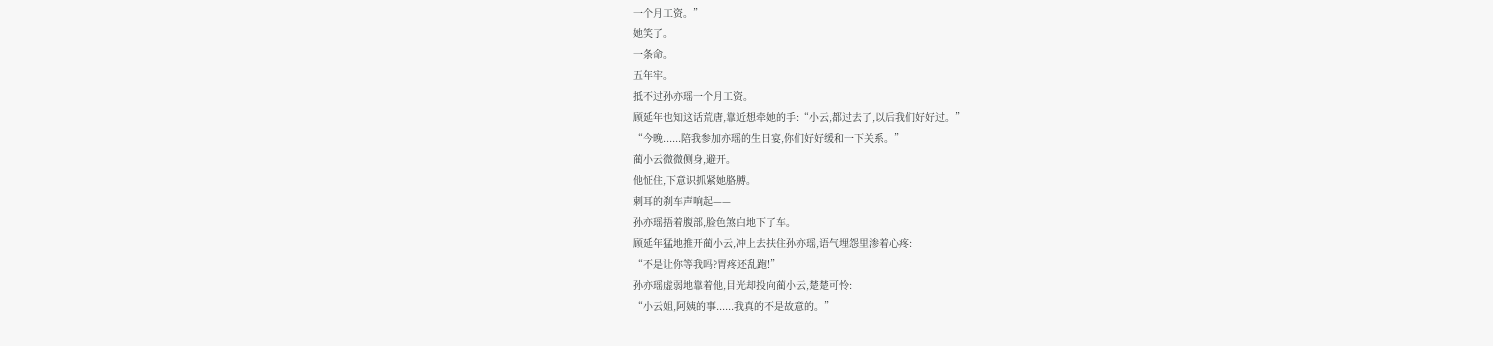一个月工资。”
她笑了。
一条命。
五年牢。
抵不过孙亦瑶一个月工资。
顾延年也知这话荒唐,靠近想牵她的手:“小云,都过去了,以后我们好好过。”
“今晚......陪我参加亦瑶的生日宴,你们好好缓和一下关系。”
蔺小云微微侧身,避开。
他怔住,下意识抓紧她胳膊。
刺耳的刹车声响起——
孙亦瑶捂着腹部,脸色煞白地下了车。
顾延年猛地推开蔺小云,冲上去扶住孙亦瑶,语气埋怨里渗着心疼:
“不是让你等我吗?胃疼还乱跑!”
孙亦瑶虚弱地靠着他,目光却投向蔺小云,楚楚可怜:
“小云姐,阿姨的事......我真的不是故意的。”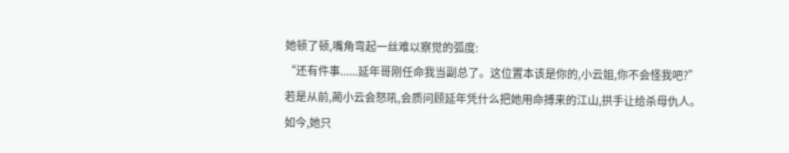她顿了顿,嘴角弯起一丝难以察觉的弧度:
“还有件事......延年哥刚任命我当副总了。这位置本该是你的,小云姐,你不会怪我吧?”
若是从前,蔺小云会怒吼,会质问顾延年凭什么把她用命搏来的江山,拱手让给杀母仇人。
如今,她只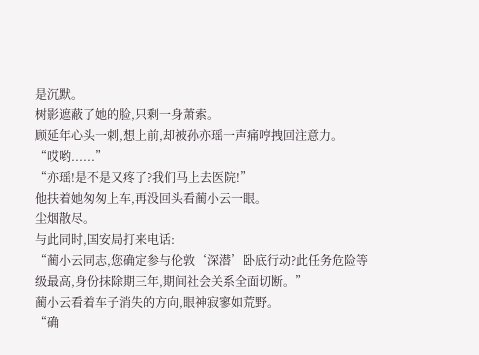是沉默。
树影遮蔽了她的脸,只剩一身萧索。
顾延年心头一刺,想上前,却被孙亦瑶一声痛哼拽回注意力。
“哎哟......”
“亦瑶!是不是又疼了?我们马上去医院!”
他扶着她匆匆上车,再没回头看蔺小云一眼。
尘烟散尽。
与此同时,国安局打来电话:
“蔺小云同志,您确定参与伦敦‘深潜’卧底行动?此任务危险等级最高,身份抹除期三年,期间社会关系全面切断。”
蔺小云看着车子消失的方向,眼神寂寥如荒野。
“确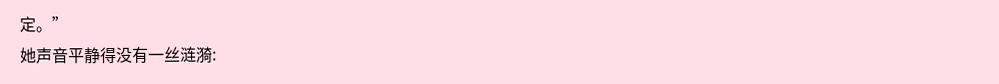定。”
她声音平静得没有一丝涟漪: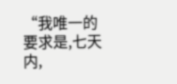“我唯一的要求是,七天内,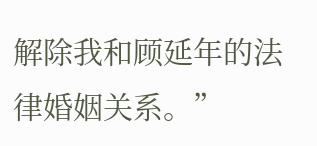解除我和顾延年的法律婚姻关系。”